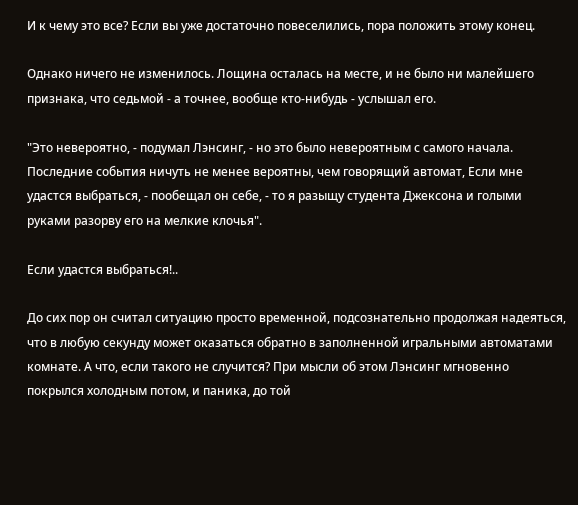И к чему это все? Если вы уже достаточно повеселились, пора положить этому конец.

Однако ничего не изменилось. Лощина осталась на месте, и не было ни малейшего признака, что седьмой - а точнее, вообще кто-нибудь - услышал его.

"Это невероятно, - подумал Лэнсинг, - но это было невероятным с самого начала. Последние события ничуть не менее вероятны, чем говорящий автомат, Если мне удастся выбраться, - пообещал он себе, - то я разыщу студента Джексона и голыми руками разорву его на мелкие клочья".

Если удастся выбраться!..

До сих пор он считал ситуацию просто временной, подсознательно продолжая надеяться, что в любую секунду может оказаться обратно в заполненной игральными автоматами комнате. А что, если такого не случится? При мысли об этом Лэнсинг мгновенно покрылся холодным потом, и паника, до той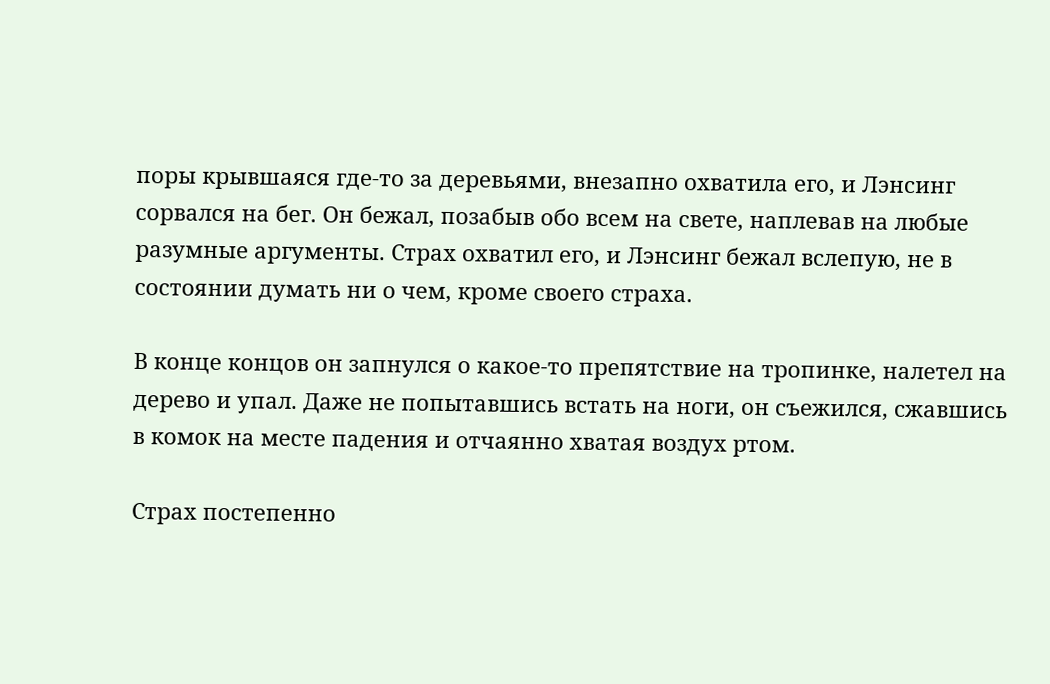поры крывшаяся где-то за деревьями, внезапно охватила его, и Лэнсинг сорвался на бег. Он бежал, позабыв обо всем на свете, наплевав на любые разумные аргументы. Страх охватил его, и Лэнсинг бежал вслепую, не в состоянии думать ни о чем, кроме своего страха.

В конце концов он запнулся о какое-то препятствие на тропинке, налетел на дерево и упал. Даже не попытавшись встать на ноги, он съежился, сжавшись в комок на месте падения и отчаянно хватая воздух ртом.

Страх постепенно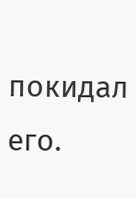покидал его.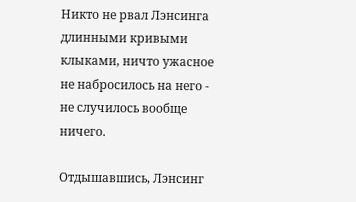Никто не рвал Лэнсинга длинными кривыми клыками, ничто ужасное не набросилось на него - не случилось вообще ничего.

Отдышавшись, Лэнсинг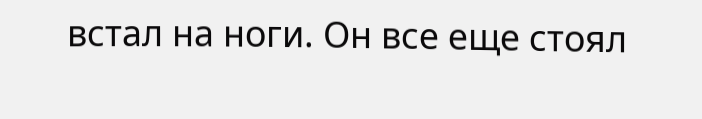встал на ноги. Он все еще стоял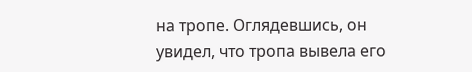на тропе. Оглядевшись, он увидел, что тропа вывела его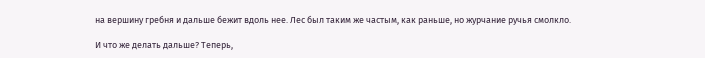на вершину гребня и дальше бежит вдоль нее. Лес был таким же частым, как раньше, но журчание ручья смолкло.

И что же делать дальше? Теперь,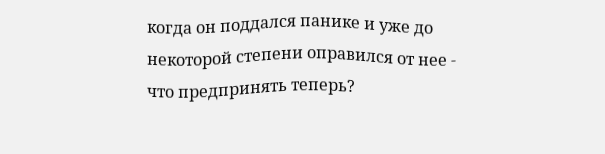когда он поддался панике и уже до некоторой степени оправился от нее - что предпринять теперь?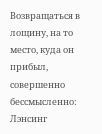Возвращаться в лощину, на то место, куда он прибыл, совершенно бессмысленно: Лэнсинг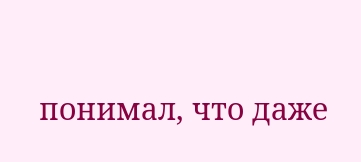понимал, что даже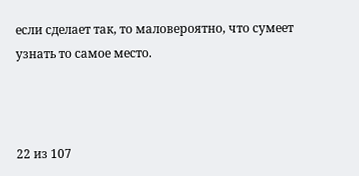если сделает так, то маловероятно, что сумеет узнать то самое место.



22 из 107